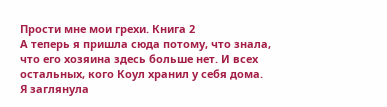Прости мне мои грехи. Книга 2
А теперь я пришла сюда потому, что знала, что его хозяина здесь больше нет. И всех остальных, кого Коул хранил у себя дома.
Я заглянула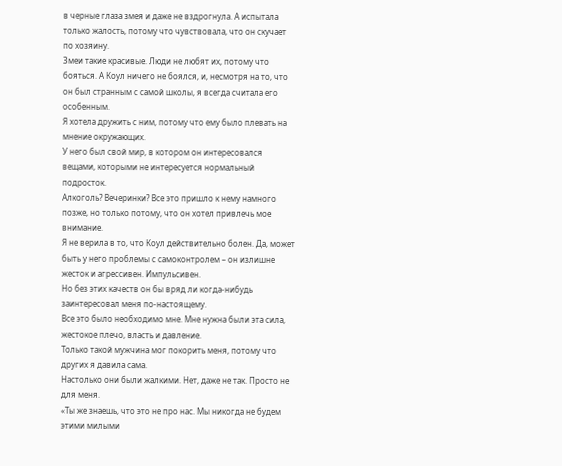в черные глаза змея и даже не вздрогнула. А испытала только жалость, потому что чувствовала, что он скучает по хозяину.
Змеи такие красивые. Люди не любят их, потому что бояться. А Коул ничего не боялся, и, несмотря на то, что он был странным с самой школы, я всегда считала его особенным.
Я хотела дружить с ним, потому что ему было плевать на мнение окружающих.
У него был свой мир, в котором он интересовался вещами, которыми не интересуется нормальный подросток.
Алкоголь? Вечеринки? Все это пришло к нему намного позже, но только потому, что он хотел привлечь мое внимание.
Я не верила в то, что Коул действительно болен. Да, может быть у него проблемы с самоконтролем – он излишне жесток и агрессивен. Импульсивен.
Но без этих качеств он бы вряд ли когда-нибудь заинтересовал меня по-настоящему.
Все это было необходимо мне. Мне нужна были эта сила, жестокое плечо, власть и давление.
Только такой мужчина мог покорить меня, потому что других я давила сама.
Настолько они были жалкими. Нет, даже не так. Просто не для меня.
«Ты же знаешь, что это не про нас. Мы никогда не будем этими милыми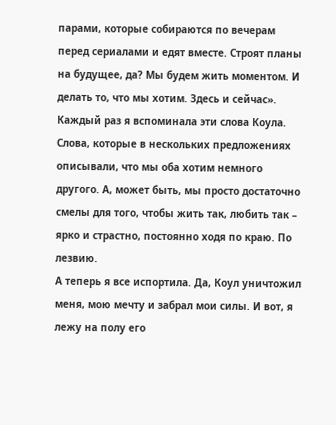парами, которые собираются по вечерам перед сериалами и едят вместе. Строят планы на будущее, да? Мы будем жить моментом. И делать то, что мы хотим. Здесь и сейчас».
Каждый раз я вспоминала эти слова Коула. Слова, которые в нескольких предложениях описывали, что мы оба хотим немного другого. А, может быть, мы просто достаточно смелы для того, чтобы жить так, любить так – ярко и страстно, постоянно ходя по краю. По лезвию.
А теперь я все испортила. Да, Коул уничтожил меня, мою мечту и забрал мои силы. И вот, я лежу на полу его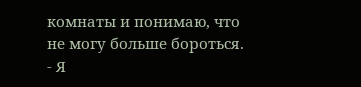комнаты и понимаю, что не могу больше бороться.
- Я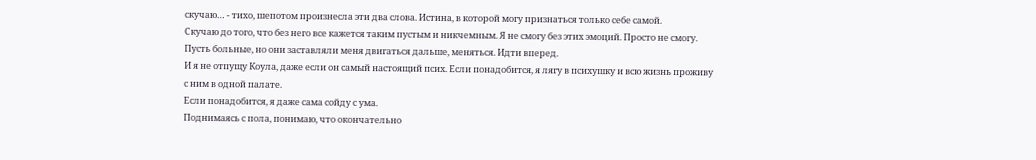скучаю… - тихо, шепотом произнесла эти два слова. Истина, в которой могу признаться только себе самой.
Скучаю до того, что без него все кажется таким пустым и никчемным. Я не смогу без этих эмоций. Просто не смогу.
Пусть больные, но они заставляли меня двигаться дальше, меняться. Идти вперед.
И я не отпущу Коула, даже если он самый настоящий псих. Если понадобится, я лягу в психушку и всю жизнь проживу с ним в одной палате.
Если понадобится, я даже сама сойду с ума.
Поднимаясь с пола, понимаю, что окончательно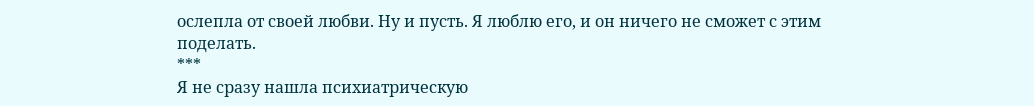ослепла от своей любви. Ну и пусть. Я люблю его, и он ничего не сможет с этим поделать.
***
Я не сразу нашла психиатрическую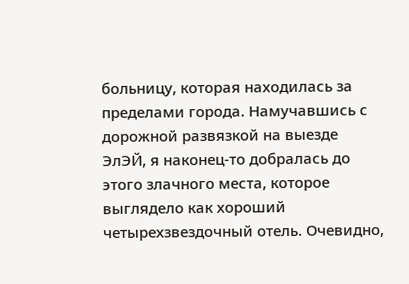больницу, которая находилась за пределами города. Намучавшись с дорожной развязкой на выезде ЭлЭЙ, я наконец-то добралась до этого злачного места, которое выглядело как хороший четырехзвездочный отель. Очевидно,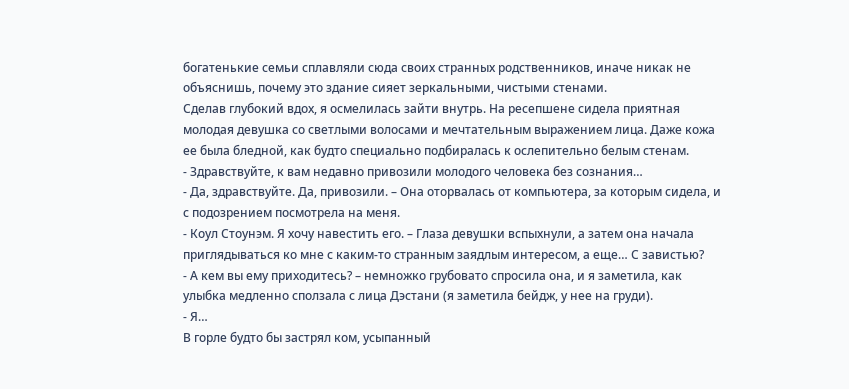богатенькие семьи сплавляли сюда своих странных родственников, иначе никак не объяснишь, почему это здание сияет зеркальными, чистыми стенами.
Сделав глубокий вдох, я осмелилась зайти внутрь. На ресепшене сидела приятная молодая девушка со светлыми волосами и мечтательным выражением лица. Даже кожа ее была бледной, как будто специально подбиралась к ослепительно белым стенам.
- Здравствуйте, к вам недавно привозили молодого человека без сознания…
- Да, здравствуйте. Да, привозили. – Она оторвалась от компьютера, за которым сидела, и с подозрением посмотрела на меня.
- Коул Стоунэм. Я хочу навестить его. – Глаза девушки вспыхнули, а затем она начала приглядываться ко мне с каким-то странным заядлым интересом, а еще… С завистью?
- А кем вы ему приходитесь? – немножко грубовато спросила она, и я заметила, как улыбка медленно сползала с лица Дэстани (я заметила бейдж, у нее на груди).
- Я…
В горле будто бы застрял ком, усыпанный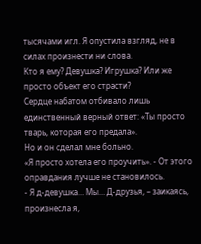тысячами игл. Я опустила взгляд, не в силах произнести ни слова.
Кто я ему? Девушка? Игрушка? Или же просто объект его страсти?
Сердце набатом отбивало лишь единственный верный ответ: «Ты просто тварь, которая его предала».
Но и он сделал мне больно.
«Я просто хотела его проучить». - От этого оправдания лучше не становилось.
- Я д-девушка… Мы… Д-друзья, – заикаясь, произнесла я,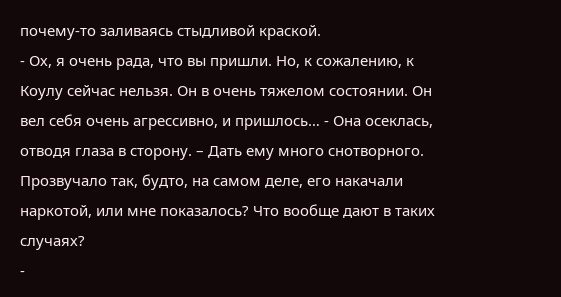почему-то заливаясь стыдливой краской.
- Ох, я очень рада, что вы пришли. Но, к сожалению, к Коулу сейчас нельзя. Он в очень тяжелом состоянии. Он вел себя очень агрессивно, и пришлось… - Она осеклась, отводя глаза в сторону. – Дать ему много снотворного.
Прозвучало так, будто, на самом деле, его накачали наркотой, или мне показалось? Что вообще дают в таких случаях?
-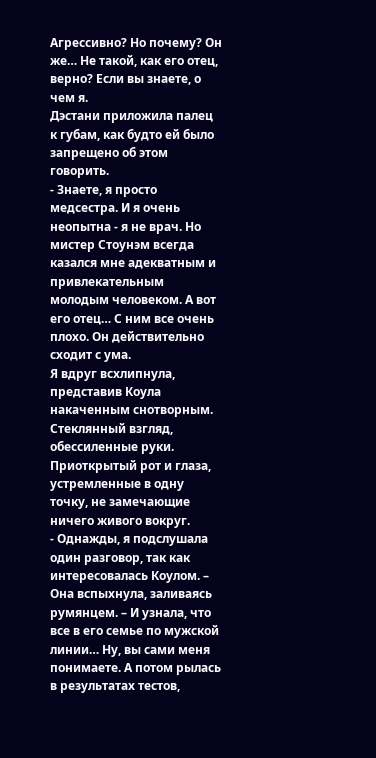Агрессивно? Но почему? Он же… Не такой, как его отец, верно? Если вы знаете, о чем я.
Дэстани приложила палец к губам, как будто ей было запрещено об этом говорить.
- Знаете, я просто медсестра. И я очень неопытна - я не врач. Но мистер Стоунэм всегда казался мне адекватным и привлекательным молодым человеком. А вот его отец… С ним все очень плохо. Он действительно сходит с ума.
Я вдруг всхлипнула, представив Коула накаченным снотворным. Стеклянный взгляд, обессиленные руки. Приоткрытый рот и глаза, устремленные в одну точку, не замечающие ничего живого вокруг.
- Однажды, я подслушала один разговор, так как интересовалась Коулом. – Она вспыхнула, заливаясь румянцем. – И узнала, что все в его семье по мужской линии… Ну, вы сами меня понимаете. А потом рылась в результатах тестов,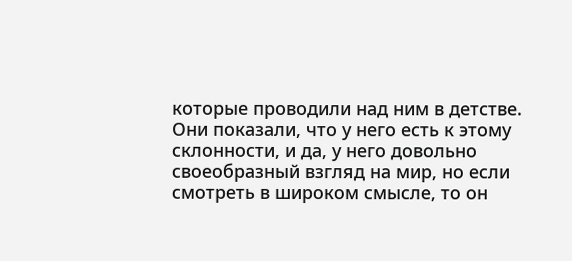которые проводили над ним в детстве. Они показали, что у него есть к этому склонности, и да, у него довольно своеобразный взгляд на мир, но если смотреть в широком смысле, то он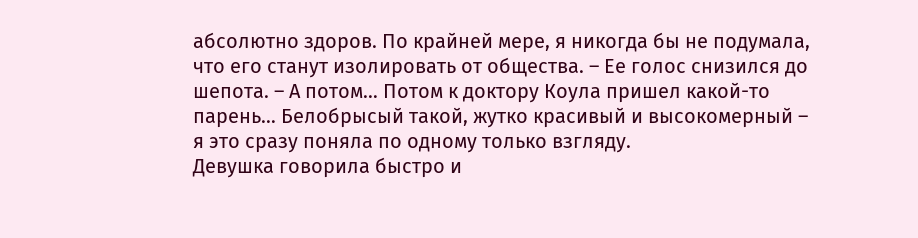абсолютно здоров. По крайней мере, я никогда бы не подумала, что его станут изолировать от общества. – Ее голос снизился до шепота. – А потом… Потом к доктору Коула пришел какой-то парень… Белобрысый такой, жутко красивый и высокомерный – я это сразу поняла по одному только взгляду.
Девушка говорила быстро и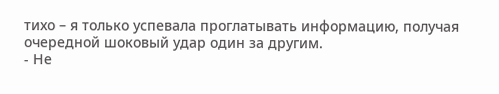тихо – я только успевала проглатывать информацию, получая очередной шоковый удар один за другим.
- Не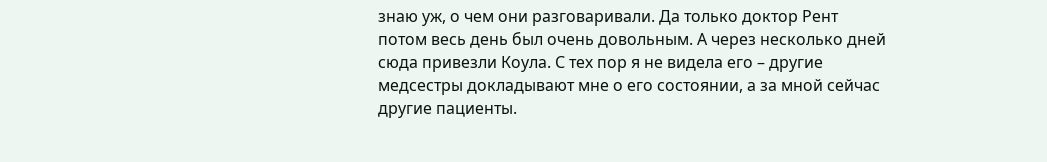знаю уж, о чем они разговаривали. Да только доктор Рент потом весь день был очень довольным. А через несколько дней сюда привезли Коула. С тех пор я не видела его – другие медсестры докладывают мне о его состоянии, а за мной сейчас другие пациенты.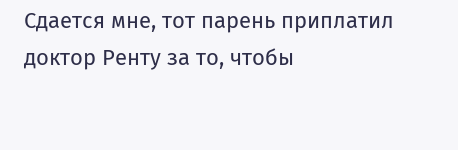Сдается мне, тот парень приплатил доктор Ренту за то, чтобы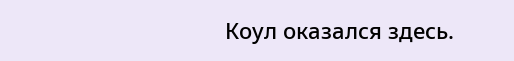Коул оказался здесь.